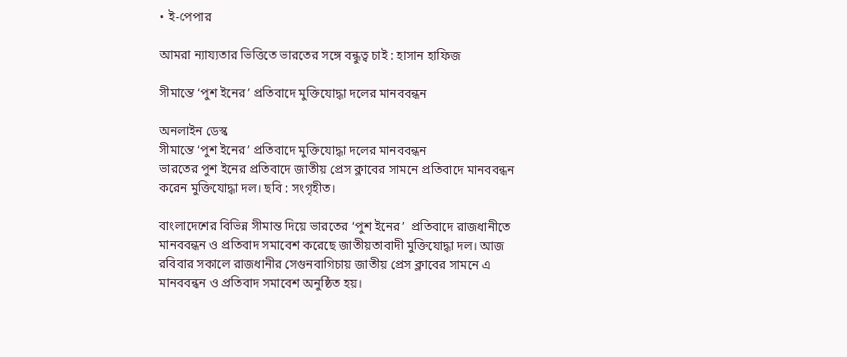• ই-পেপার

আমরা ন্যায্যতার ভিত্তিতে ভারতের সঙ্গে বন্ধুত্ব চাই : হাসান হাফিজ

সীমান্তে ‘পুশ ইনের’ প্রতিবাদে মুক্তিযোদ্ধা দলের মানববন্ধন

অনলাইন ডেস্ক
সীমান্তে ‘পুশ ইনের’ প্রতিবাদে মুক্তিযোদ্ধা দলের মানববন্ধন
ভারতের পুশ ইনের প্রতিবাদে জাতীয় প্রেস ক্লাবের সামনে প্রতিবাদে মানববন্ধন করেন মুক্তিযোদ্ধা দল। ছবি : সংগৃহীত।

বাংলাদেশের বিভিন্ন সীমান্ত দিয়ে ভারতের ‘পুশ ইনের’  প্রতিবাদে রাজধানীতে মানববন্ধন ও প্রতিবাদ সমাবেশ করেছে জাতীয়তাবাদী মুক্তিযোদ্ধা দল। আজ রবিবার সকালে রাজধানীর সেগুনবাগিচায় জাতীয় প্রেস ক্লাবের সামনে এ মানববন্ধন ও প্রতিবাদ সমাবেশ অনুষ্ঠিত হয়।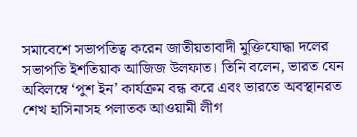সমাবেশে সভাপতিত্ব করেন জাতীয়তাবাদী মুক্তিযোদ্ধা দলের সভাপতি ইশতিয়াক আজিজ উলফাত। তিনি বলেন, ভারত যেন অবিলম্বে ‘পুশ ইন’ কার্যক্রম বন্ধ করে এবং ভারতে অবস্থানরত শেখ হাসিনাসহ পলাতক আওয়ামী লীগ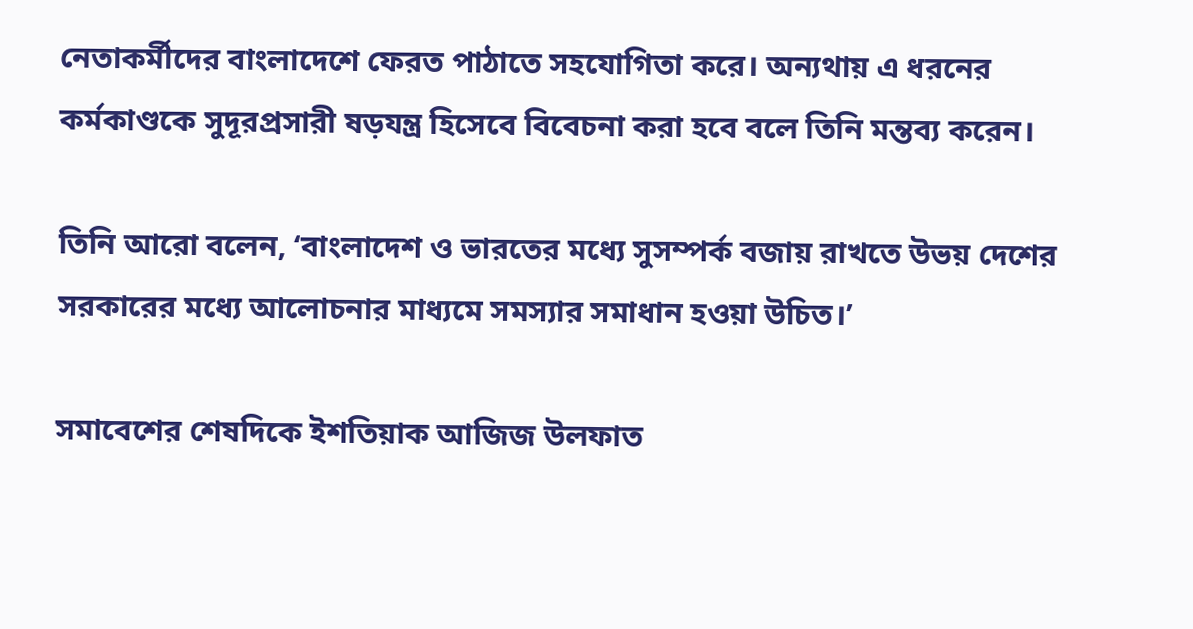নেতাকর্মীদের বাংলাদেশে ফেরত পাঠাতে সহযোগিতা করে। অন্যথায় এ ধরনের কর্মকাণ্ডকে সুদূরপ্রসারী ষড়যন্ত্র হিসেবে বিবেচনা করা হবে বলে তিনি মন্তব্য করেন।

তিনি আরো বলেন, ‘বাংলাদেশ ও ভারতের মধ্যে সুসম্পর্ক বজায় রাখতে উভয় দেশের সরকারের মধ্যে আলোচনার মাধ্যমে সমস্যার সমাধান হওয়া উচিত।’

সমাবেশের শেষদিকে ইশতিয়াক আজিজ উলফাত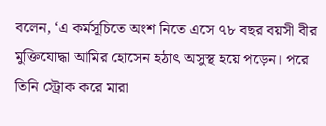বলেন, ‘এ কর্মসূচিতে অংশ নিতে এসে ৭৮ বছর বয়সী বীর মুক্তিযোদ্ধা আমির হোসেন হঠাৎ অসুস্থ হয়ে পড়েন। পরে তিনি স্ট্রোক করে মারা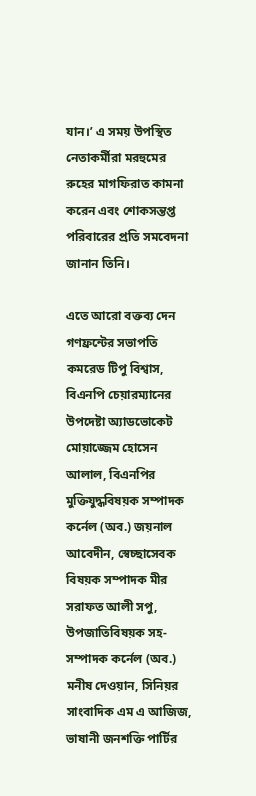যান।’ এ সময় উপস্থিত নেতাকর্মীরা মরহুমের রুহের মাগফিরাত কামনা করেন এবং শোকসন্তপ্ত পরিবারের প্রতি সমবেদনা জানান তিনি।

এতে আরো বক্তব্য দেন গণফ্রন্টের সভাপতি কমরেড টিপু বিশ্বাস, বিএনপি চেয়ারম্যানের উপদেষ্টা অ্যাডভোকেট মোয়াজ্জেম হোসেন আলাল, বিএনপির মুক্তিযুদ্ধবিষয়ক সম্পাদক কর্নেল (অব.) জয়নাল আবেদীন, স্বেচ্ছাসেবক বিষয়ক সম্পাদক মীর সরাফত আলী সপু, উপজাতিবিষয়ক সহ-সম্পাদক কর্নেল (অব.) মনীষ দেওয়ান, সিনিয়র সাংবাদিক এম এ আজিজ, ভাষানী জনশক্তি পার্টির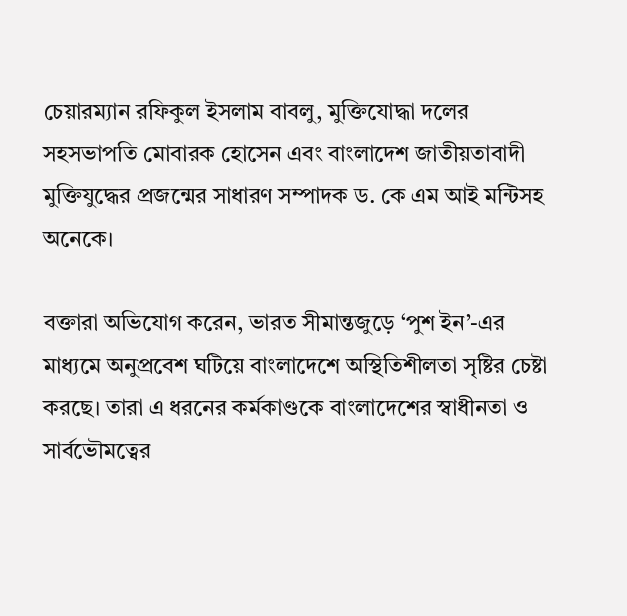চেয়ারম্যান রফিকুল ইসলাম বাবলু, মুক্তিযোদ্ধা দলের সহসভাপতি মোবারক হোসেন এবং বাংলাদেশ জাতীয়তাবাদী মুক্তিযুদ্ধের প্রজন্মের সাধারণ সম্পাদক ড. কে এম আই মন্টিসহ অনেকে।

বক্তারা অভিযোগ করেন, ভারত সীমান্তজুড়ে ‘পুশ ইন’-এর মাধ্যমে অনুপ্রবেশ ঘটিয়ে বাংলাদেশে অস্থিতিশীলতা সৃষ্টির চেষ্টা করছে। তারা এ ধরনের কর্মকাণ্ডকে বাংলাদেশের স্বাধীনতা ও সার্বভৌমত্বের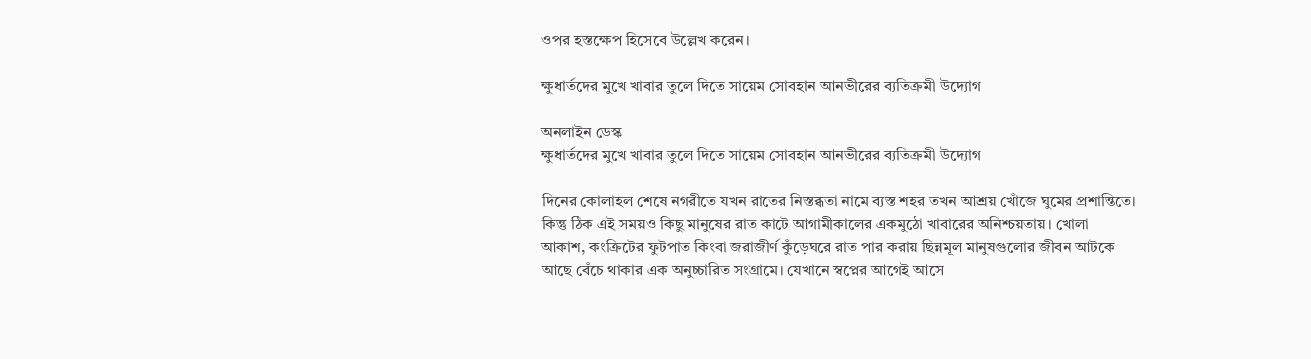ওপর হস্তক্ষেপ হিসেবে উল্লেখ করেন।

ক্ষুধার্তদের মুখে খাবার তুলে দিতে সায়েম সোবহান আনভীরের ব্যতিক্রমী উদ্যোগ

অনলাইন ডেস্ক
ক্ষুধার্তদের মুখে খাবার তুলে দিতে সায়েম সোবহান আনভীরের ব্যতিক্রমী উদ্যোগ

দিনের কোলাহল শেষে নগরীতে যখন রাতের নিস্তব্ধতা নামে ব্যস্ত শহর তখন আশ্রয় খোঁজে ঘুমের প্রশান্তিতে। কিন্তু ঠিক এই সময়ও কিছু মানুষের রাত কাটে আগামীকালের একমুঠো খাবারের অনিশ্চয়তায়। খোলা আকাশ, কংক্রিটের ফুটপাত কিংবা জরাজীর্ণ কুঁড়েঘরে রাত পার করায় ছিন্নমূল মানুষগুলোর জীবন আটকে আছে বেঁচে থাকার এক অনুচ্চারিত সংগ্রামে। যেখানে স্বপ্নের আগেই আসে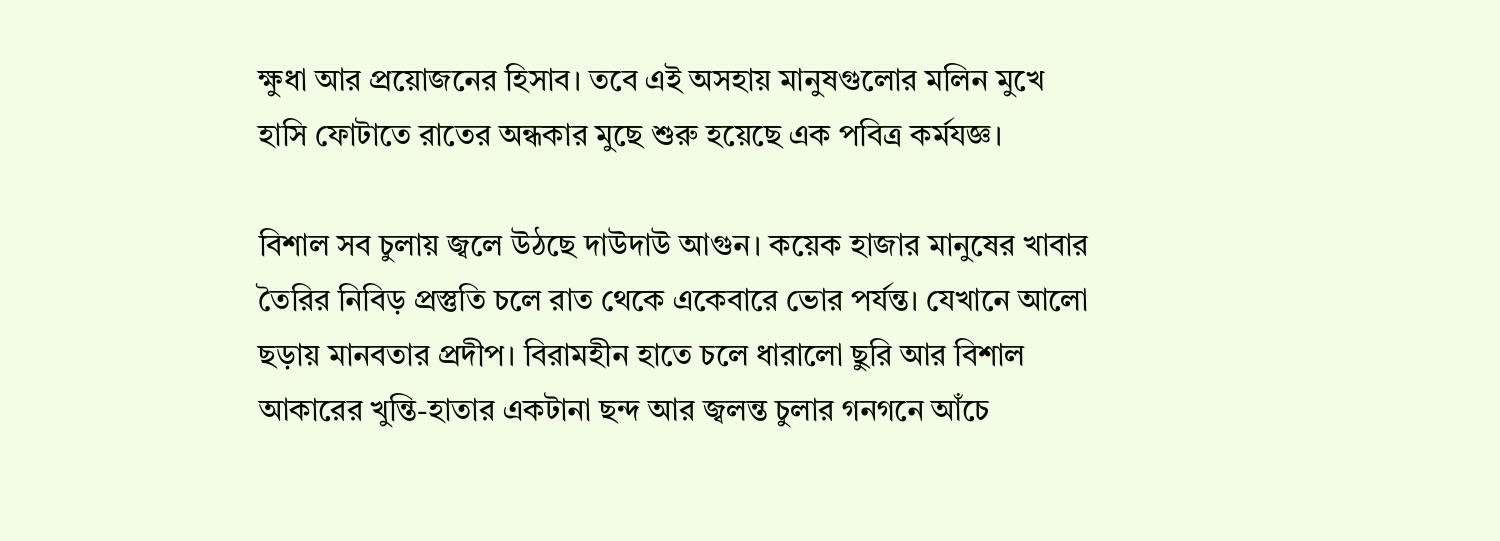ক্ষুধা আর প্রয়োজনের হিসাব। তবে এই অসহায় মানুষগুলোর মলিন মুখে হাসি ফোটাতে রাতের অন্ধকার মুছে শুরু হয়েছে এক পবিত্র কর্মযজ্ঞ।

বিশাল সব চুলায় জ্বলে উঠছে দাউদাউ আগুন। কয়েক হাজার মানুষের খাবার তৈরির নিবিড় প্রস্তুতি চলে রাত থেকে একেবারে ভোর পর্যন্ত। যেখানে আলো ছড়ায় মানবতার প্রদীপ। বিরামহীন হাতে চলে ধারালো ছুরি আর বিশাল আকারের খুন্তি-হাতার একটানা ছন্দ আর জ্বলন্ত চুলার গনগনে আঁচে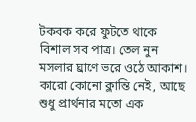টকবক করে ফুটতে থাকে বিশাল সব পাত্র। তেল নুন মসলার ঘ্রাণে ভরে ওঠে আকাশ। কারো কোনো ক্লান্তি নেই, আছে শুধু প্রার্থনার মতো এক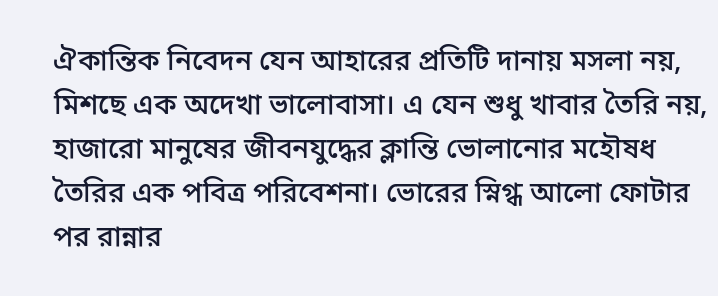ঐকান্তিক নিবেদন যেন আহারের প্রতিটি দানায় মসলা নয়, মিশছে এক অদেখা ভালোবাসা। এ যেন শুধু খাবার তৈরি নয়, হাজারো মানুষের জীবনযুদ্ধের ক্লান্তি ভোলানোর মহৌষধ তৈরির এক পবিত্র পরিবেশনা। ভোরের স্নিগ্ধ আলো ফোটার পর রান্নার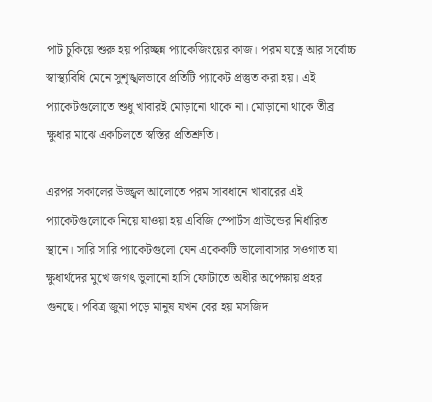পাট চুকিয়ে শুরু হয় পরিচ্ছন্ন প্যাকেজিংয়ের কাজ। পরম যত্নে আর সর্বোচ্চ স্বাস্থ্যবিধি মেনে সুশৃঙ্খলভাবে প্রতিটি প্যাকেট প্রস্তুত করা হয়। এই প্যাকেটগুলোতে শুধু খাবারই মোড়ানো থাকে না। মোড়ানো থাকে তীব্র ক্ষুধার মাঝে একচিলতে স্বস্তির প্রতিশ্রুতি।

এরপর সকালের উজ্জ্বল আলোতে পরম সাবধানে খাবারের এই প্যাকেটগুলোকে নিয়ে যাওয়া হয় এবিজি স্পোর্টস গ্রাউন্ডের নির্ধারিত স্থানে। সারি সারি প্যাকেটগুলো যেন একেকটি ভালোবাসার সওগাত যা ক্ষুধার্থদের মুখে জগৎ ভুলানো হাসি ফোটাতে অধীর অপেক্ষায় প্রহর গুনছে। পবিত্র জুমা পড়ে মানুষ যখন বের হয় মসজিদ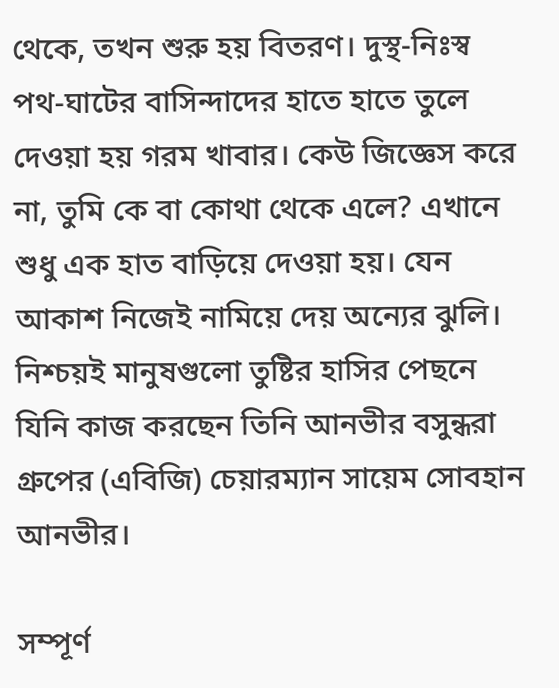থেকে, তখন শুরু হয় বিতরণ। দুস্থ-নিঃস্ব পথ-ঘাটের বাসিন্দাদের হাতে হাতে তুলে দেওয়া হয় গরম খাবার। কেউ জিজ্ঞেস করে না, তুমি কে বা কোথা থেকে এলে? এখানে শুধু এক হাত বাড়িয়ে দেওয়া হয়। যেন আকাশ নিজেই নামিয়ে দেয় অন্যের ঝুলি। নিশ্চয়ই মানুষগুলো তুষ্টির হাসির পেছনে যিনি কাজ করছেন তিনি আনভীর বসুন্ধরা গ্রুপের (এবিজি) চেয়ারম্যান সায়েম সোবহান আনভীর।

সম্পূর্ণ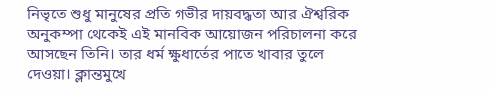নিভৃতে শুধু মানুষের প্রতি গভীর দায়বদ্ধতা আর ঐশ্বরিক অনুকম্পা থেকেই এই মানবিক আয়োজন পরিচালনা করে আসছেন তিনি। তার ধর্ম ক্ষুধার্তের পাতে খাবার তুলে দেওয়া। ক্লান্তমুখে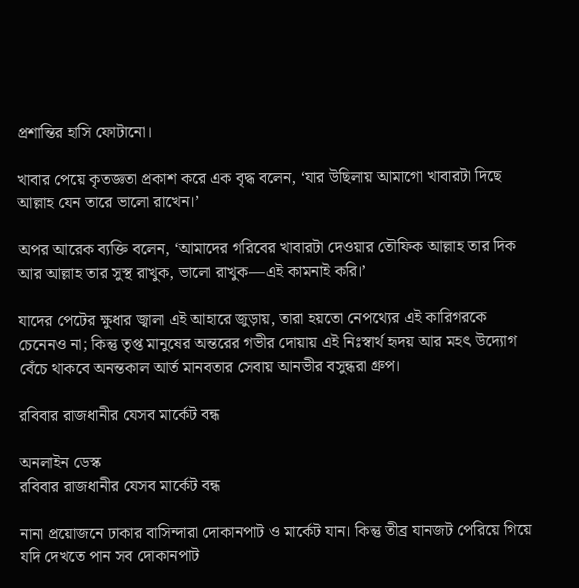প্রশান্তির হাসি ফোটানো।

খাবার পেয়ে কৃতজ্ঞতা প্রকাশ করে এক বৃদ্ধ বলেন, ‘যার উছিলায় আমাগো খাবারটা দিছে আল্লাহ যেন তারে ভালো রাখেন।’

অপর আরেক ব্যক্তি বলেন, ‘আমাদের গরিবের খাবারটা দেওয়ার তৌফিক আল্লাহ তার দিক আর আল্লাহ তার সুস্থ রাখুক, ভালো রাখুক—এই কামনাই করি।’

যাদের পেটের ক্ষুধার জ্বালা এই আহারে জুড়ায়, তারা হয়তো নেপথ্যের এই কারিগরকে চেনেনও না; কিন্তু তৃপ্ত মানুষের অন্তরের গভীর দোয়ায় এই নিঃস্বার্থ হৃদয় আর মহৎ উদ্যোগ বেঁচে থাকবে অনন্তকাল আর্ত মানবতার সেবায় আনভীর বসুন্ধরা গ্রুপ।

রবিবার রাজধানীর যেসব মার্কেট বন্ধ

অনলাইন ডেস্ক
রবিবার রাজধানীর যেসব মার্কেট বন্ধ

নানা প্রয়োজনে ঢাকার বাসিন্দারা দোকানপাট ও মার্কেট যান। কিন্তু তীব্র যানজট পেরিয়ে গিয়ে যদি দেখতে পান সব দোকানপাট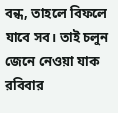বন্ধ, তাহলে বিফলে যাবে সব। তাই চলুন জেনে নেওয়া যাক রবিবার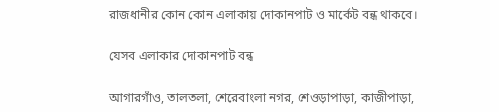রাজধানীর কোন কোন এলাকায় দোকানপাট ও মার্কেট বন্ধ থাকবে।

যেসব এলাকার দোকানপাট বন্ধ

আগারগাঁও, তালতলা, শেরেবাংলা নগর, শেওড়াপাড়া, কাজীপাড়া,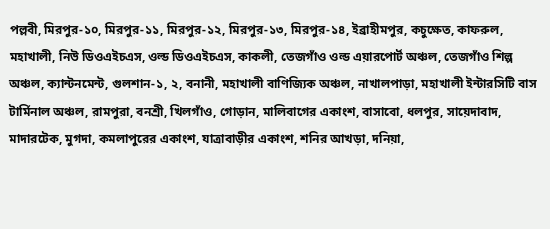পল্লবী, মিরপুর-১০, মিরপুর-১১, মিরপুর-১২, মিরপুর-১৩, মিরপুর-১৪, ইব্রাহীমপুর, কচুক্ষেত, কাফরুল, মহাখালী, নিউ ডিওএইচএস, ওল্ড ডিওএইচএস, কাকলী, তেজগাঁও ওল্ড এয়ারপোর্ট অঞ্চল, তেজগাঁও শিল্প অঞ্চল, ক্যান্টনমেন্ট, গুলশান-১, ২, বনানী, মহাখালী বাণিজ্যিক অঞ্চল, নাখালপাড়া, মহাখালী ইন্টারসিটি বাস টার্মিনাল অঞ্চল, রামপুরা, বনশ্রী, খিলগাঁও, গোড়ান, মালিবাগের একাংশ, বাসাবো, ধলপুর, সায়েদাবাদ, মাদারটেক, মুগদা, কমলাপুরের একাংশ, যাত্রাবাড়ীর একাংশ, শনির আখড়া, দনিয়া,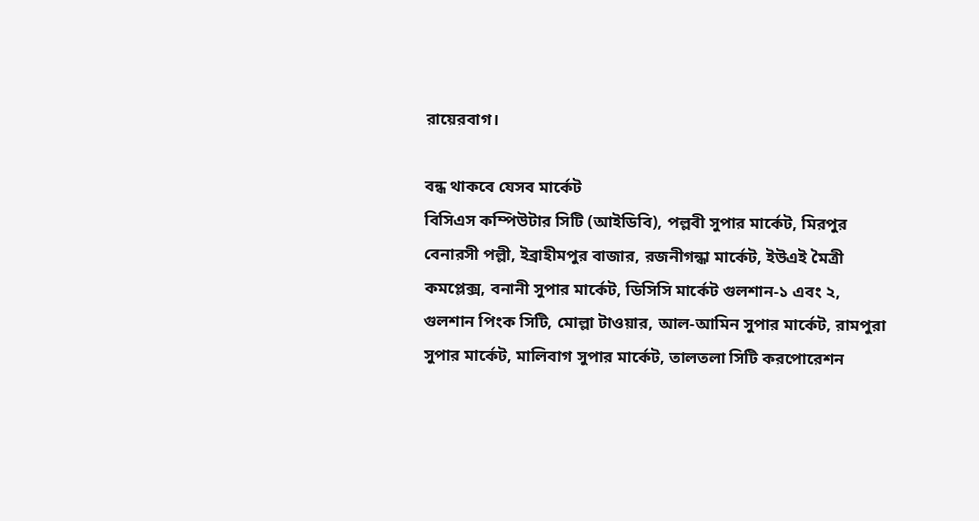রায়েরবাগ।

বন্ধ থাকবে যেসব মার্কেট
বিসিএস কম্পিউটার সিটি (আইডিবি), পল্লবী সুপার মার্কেট, মিরপুর বেনারসী পল্লী, ইব্রাহীমপুর বাজার, রজনীগন্ধা মার্কেট, ইউএই মৈত্রী কমপ্লেক্স, বনানী সুপার মার্কেট, ডিসিসি মার্কেট গুলশান-১ এবং ২, গুলশান পিংক সিটি, মোল্লা টাওয়ার, আল-আমিন সুপার মার্কেট, রামপুরা সুপার মার্কেট, মালিবাগ সুপার মার্কেট, তালতলা সিটি করপোরেশন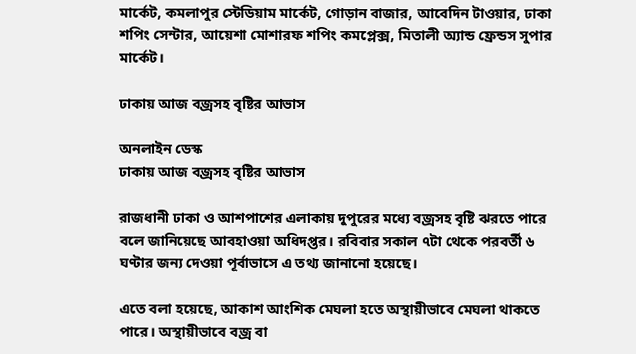মার্কেট, কমলাপুর স্টেডিয়াম মার্কেট, গোড়ান বাজার, আবেদিন টাওয়ার, ঢাকা শপিং সেন্টার, আয়েশা মোশারফ শপিং কমপ্লেক্স, মিতালী অ্যান্ড ফ্রেন্ডস সুপার মার্কেট।

ঢাকায় আজ বজ্রসহ বৃষ্টির আভাস

অনলাইন ডেস্ক
ঢাকায় আজ বজ্রসহ বৃষ্টির আভাস

রাজধানী ঢাকা ও আশপাশের এলাকায় দুপুরের মধ্যে বজ্রসহ বৃষ্টি ঝরতে পারে বলে জানিয়েছে আবহাওয়া অধিদপ্তর। রবিবার সকাল ৭টা থেকে পরবর্তী ৬ ঘণ্টার জন্য দেওয়া পূর্বাভাসে এ তথ্য জানানো হয়েছে।

এতে বলা হয়েছে, আকাশ আংশিক মেঘলা হতে অস্থায়ীভাবে মেঘলা থাকতে পারে। অস্থায়ীভাবে বজ্র বা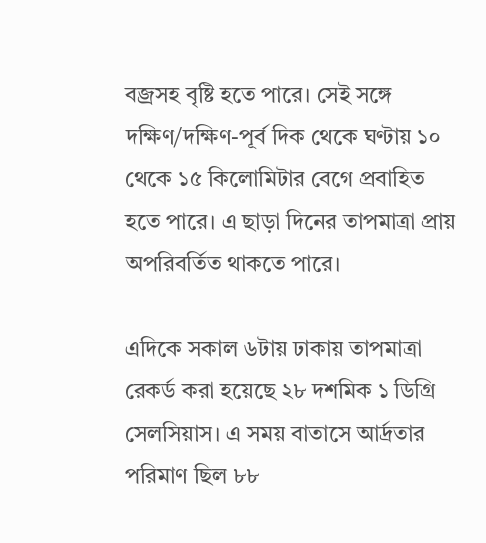বজ্রসহ বৃষ্টি হতে পারে। সেই সঙ্গে দক্ষিণ/দক্ষিণ-পূর্ব দিক থেকে ঘণ্টায় ১০ থেকে ১৫ কিলোমিটার বেগে প্রবাহিত হতে পারে। এ ছাড়া দিনের তাপমাত্রা প্রায় অপরিবর্তিত থাকতে পারে।

এদিকে সকাল ৬টায় ঢাকায় তাপমাত্রা রেকর্ড করা হয়েছে ২৮ দশমিক ১ ডিগ্রি সেলসিয়াস। এ সময় বাতাসে আর্দ্রতার পরিমাণ ছিল ৮৮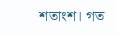শতাংশ। গত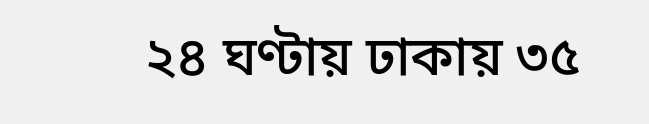২৪ ঘণ্টায় ঢাকায় ৩৫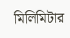মিলিমিটার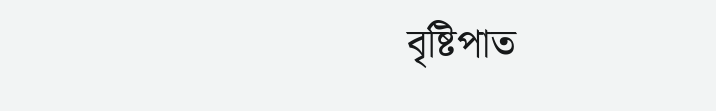বৃষ্টিপাত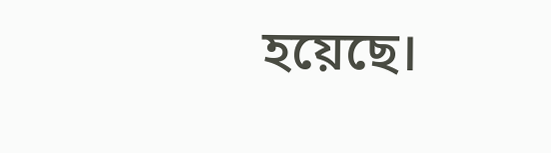হয়েছে।